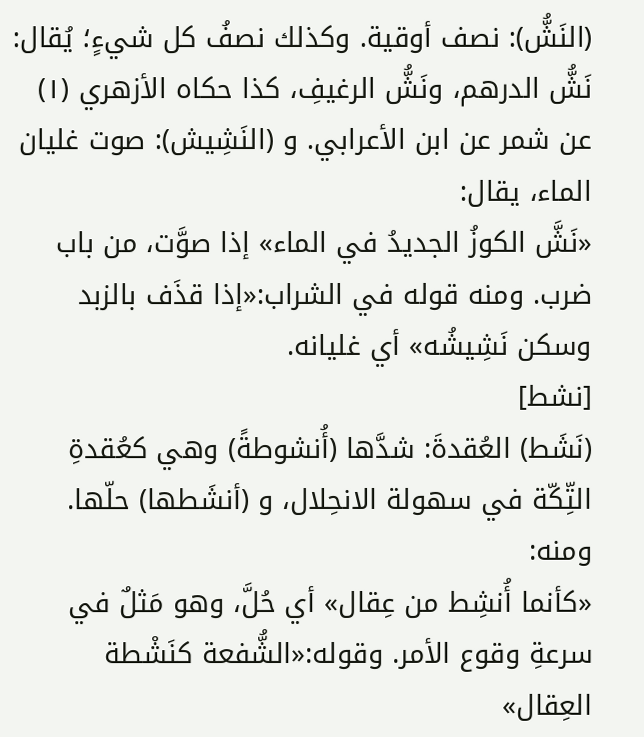(النَشُّ): نصف أوقية. وكذلك نصفُ كل شيءٍ؛ يُقال: نَشُّ الدرهم، ونَشُّ الرغيفِ، كذا حكاه الأزهري (١) عن شمر عن ابن الأعرابي. و (النَشِيش): صوت غليان الماء، يقال:
«نَشَّ الكوزُ الجديدُ في الماء» إذا صوَّت، من باب ضرب. ومنه قوله في الشراب:«إذا قذَف بالزبد وسكن نَشِيشُه» أي غليانه.
[نشط]
(نَشَط) العُقدةَ: شدَّها (أُنشوطةً) وهي كعُقدةِ التِّكّة في سهولة الانحِلال، و (أنشَطها) حلّها. ومنه:
«كأنما أُنشِط من عِقال» أي حُلَّ، وهو مَثلٌ في سرعةِ وقوع الأمر. وقوله:«الشُّفعة كنَشْطة العِقال»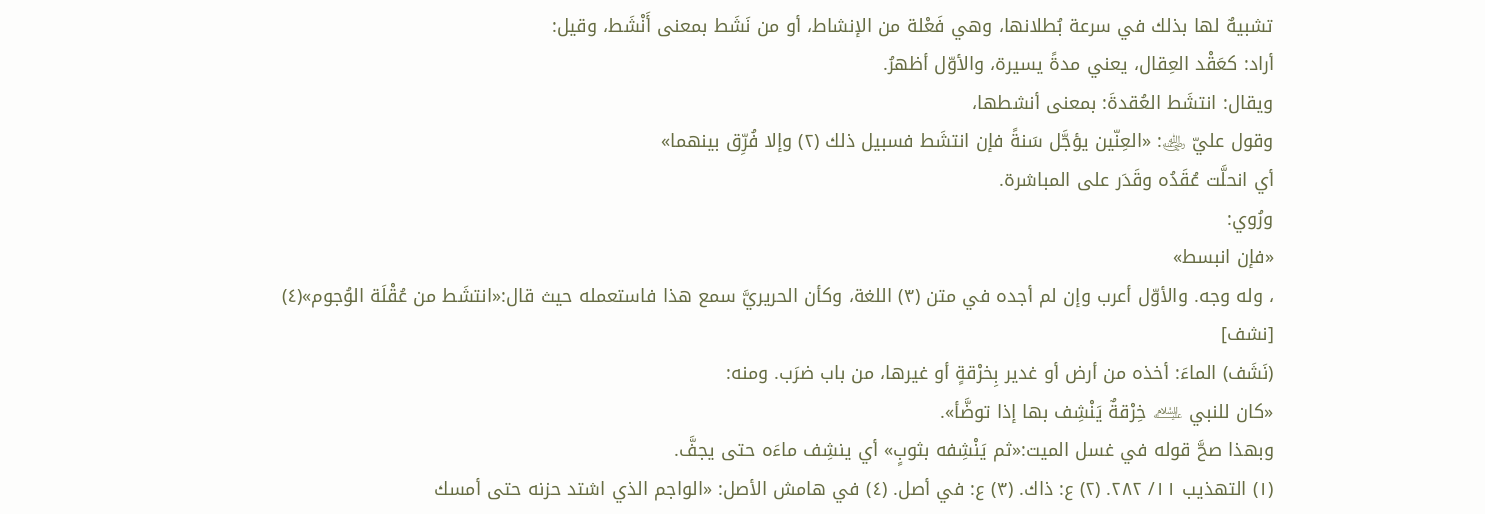تشبيهٌ لها بذلك في سرعة بُطلانها، وهي فَعْلة من الإنشاط، أو من نَشَط بمعنى أَنْشَط، وقيل:
أراد: كعَقْد العِقال، يعني مدةً يسيرة، والأوّل أظهرُ.
ويقال: انتشَط العُقدةَ: بمعنى أنشطها،
وقول عليّ ﵁: «العِنّين يؤجَّل سَنةً فإن انتشَط فسبيل ذلك (٢) وإلا فُرِّق بينهما»
أي انحلَّت عُقَدُه وقَدَر على المباشرة.
ورُوي:
«فإن انبسط»
، وله وجه. والأوّل أعرب وإن لم أجده في متن (٣) اللغة، وكأن الحريريَّ سمع هذا فاستعمله حيث قال:«انتشَط من عُقْلَة الوُجوم»(٤)
[نشف]
(نَشَف) الماءَ: أخذه من أرض أو غدير بِخرْقةٍ أو غيرها، من باب ضرَب. ومنه:
«كان للنبي ﵇ خِرْقةٌ يَنْشِف بها إذا توضَّأ».
وبهذا صحَّ قوله في غسل الميت:«ثم يَنْشِفه بثوبٍ» أي ينشِف ماءَه حتى يجفَّ.
(١) التهذيب ١١/ ٢٨٢. (٢) ع: ذاك. (٣) ع: في أصل. (٤) في هامش الأصل: «الواجم الذي اشتد حزنه حتى أمسك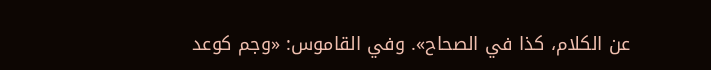عن الكلام، كذا في الصحاح». وفي القاموس: «وجم كوعد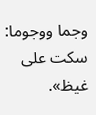وجما ووجوما: سكت على غيظ».